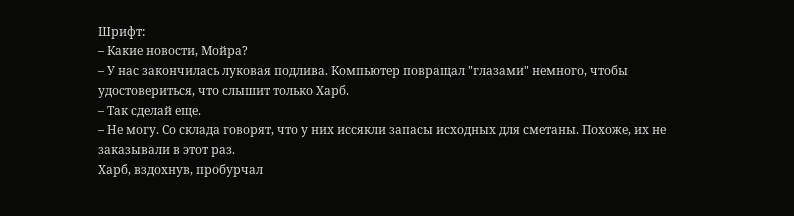Шрифт:
– Какие новости, Мойра?
– У нас закончилась луковая подлива. Компьютер повращал "глазами" немного, чтобы удостовериться, что слышит только Харб.
– Так сделай еще.
– Не могу. Со склада говорят, что у них иссякли запасы исходных для сметаны. Похоже, их не заказывали в этот раз.
Харб, вздохнув, пробурчал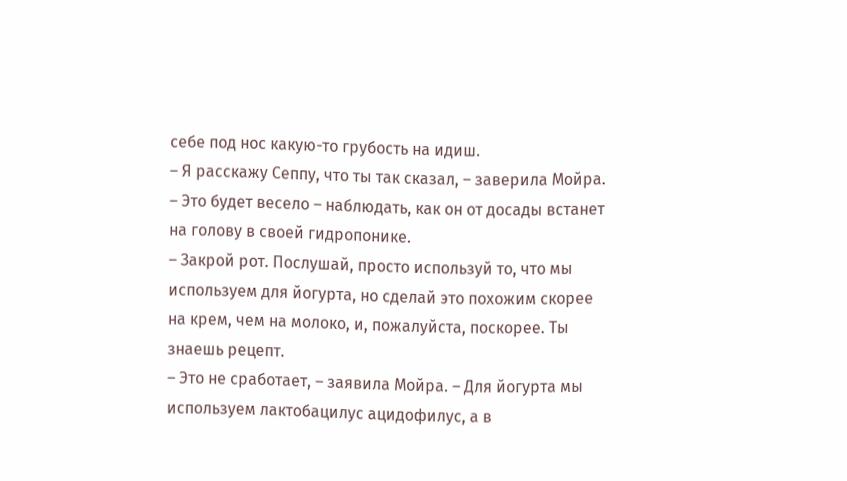себе под нос какую-то грубость на идиш.
– Я расскажу Сеппу, что ты так сказал, – заверила Мойра. – Это будет весело – наблюдать, как он от досады встанет на голову в своей гидропонике.
– Закрой рот. Послушай, просто используй то, что мы используем для йогурта, но сделай это похожим скорее на крем, чем на молоко, и, пожалуйста, поскорее. Ты знаешь рецепт.
– Это не сработает, – заявила Мойра. – Для йогурта мы используем лактобацилус ацидофилус, а в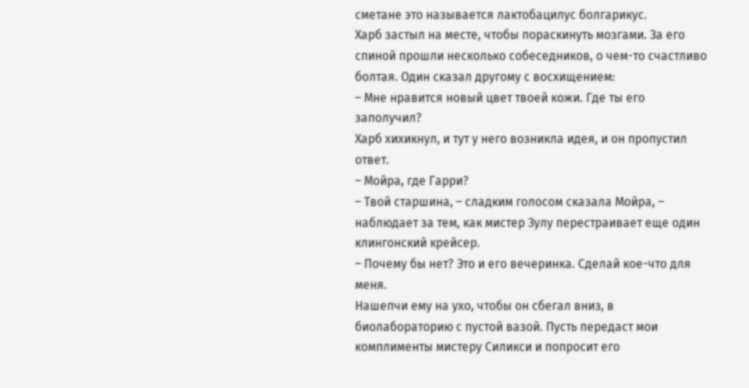сметане это называется лактобацилус болгарикус.
Харб застыл на месте, чтобы пораскинуть мозгами. За его спиной прошли несколько собеседников, о чем-то счастливо болтая. Один сказал другому с восхищением:
– Мне нравится новый цвет твоей кожи. Где ты его заполучил?
Харб хихикнул, и тут у него возникла идея, и он пропустил ответ.
– Мойра, где Гарри?
– Твой старшина, – сладким голосом сказала Мойра, – наблюдает за тем, как мистер Зулу перестраивает еще один клингонский крейсер.
– Почему бы нет? Это и его вечеринка. Сделай кое-что для меня.
Нашепчи ему на ухо, чтобы он сбегал вниз, в биолабораторию с пустой вазой. Пусть передаст мои комплименты мистеру Силикси и попросит его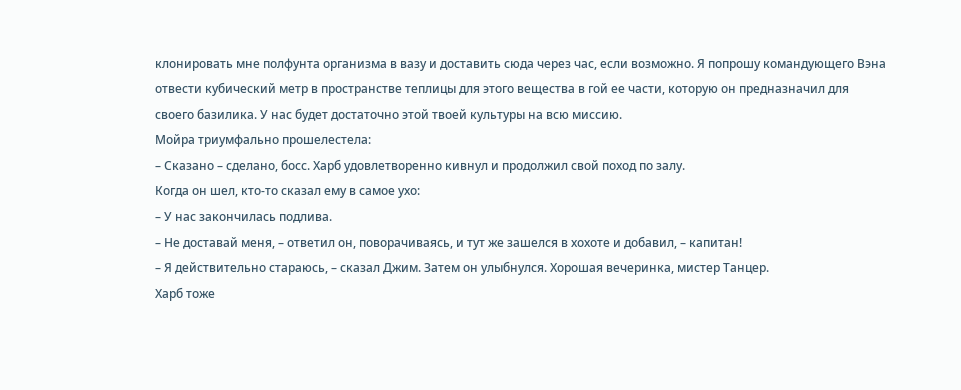клонировать мне полфунта организма в вазу и доставить сюда через час, если возможно. Я попрошу командующего Вэна отвести кубический метр в пространстве теплицы для этого вещества в гой ее части, которую он предназначил для своего базилика. У нас будет достаточно этой твоей культуры на всю миссию.
Мойра триумфально прошелестела:
– Сказано – сделано, босс. Харб удовлетворенно кивнул и продолжил свой поход по залу.
Когда он шел, кто-то сказал ему в самое ухо:
– У нас закончилась подлива.
– Не доставай меня, – ответил он, поворачиваясь, и тут же зашелся в хохоте и добавил, – капитан!
– Я действительно стараюсь, – сказал Джим. Затем он улыбнулся. Хорошая вечеринка, мистер Танцер.
Харб тоже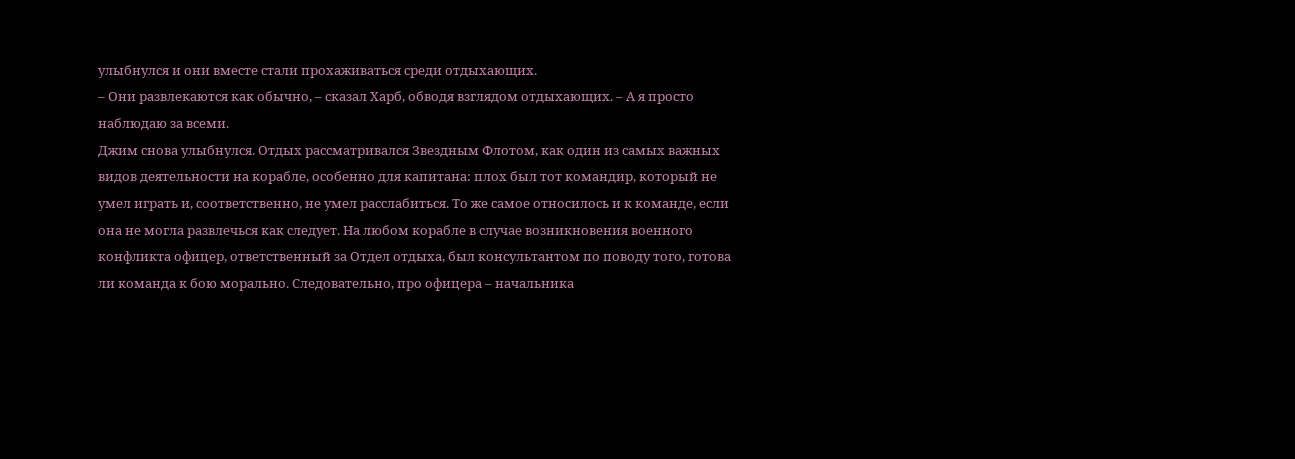улыбнулся и они вместе стали прохаживаться среди отдыхающих.
– Они развлекаются как обычно, – сказал Харб, обводя взглядом отдыхающих. – А я просто наблюдаю за всеми.
Джим снова улыбнулся. Отдых рассматривался Звездным Флотом, как один из самых важных видов деятельности на корабле, особенно для капитана: плох был тот командир, который не умел играть и, соответственно, не умел расслабиться. То же самое относилось и к команде, если она не могла развлечься как следует. На любом корабле в случае возникновения военного конфликта офицер, ответственный за Отдел отдыха, был консультантом по поводу того, готова ли команда к бою морально. Следовательно, про офицера – начальника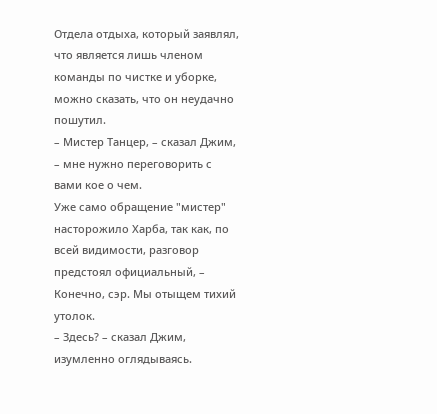Отдела отдыха, который заявлял, что является лишь членом команды по чистке и уборке, можно сказать, что он неудачно пошутил.
– Мистер Танцер, – сказал Джим, – мне нужно переговорить с вами кое о чем.
Уже само обращение "мистер" насторожило Харба, так как, по всей видимости, разговор предстоял официальный, – Конечно, сэр. Мы отыщем тихий утолок.
– Здесь? – сказал Джим, изумленно оглядываясь.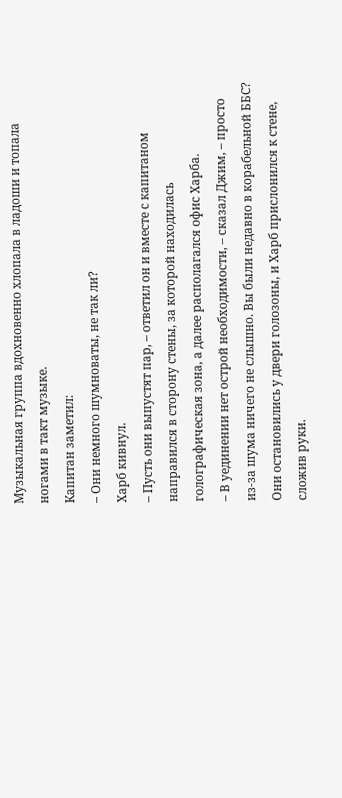Музыкальная группа вдохновенно хлопала в ладоши и топала ногами в такт музыке.
Капитан заметил:
– Они немного шумноваты, не так ли?
Харб кивнул.
– Пусть они выпустят пар, – ответил он и вместе с капитаном направился в сторону стены, за которой находилась голографическая зона, а далее располагался офис Харба.
– В уединении нет острой необходимости, – сказал Джим, – просто из-за шума ничего не слышно. Вы были недавно в корабельной ББС?
Они остановились у двери голозоны, и Харб прислонился к стене, сложив руки.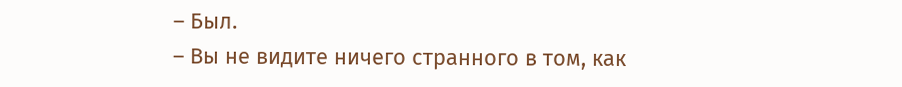– Был.
– Вы не видите ничего странного в том, как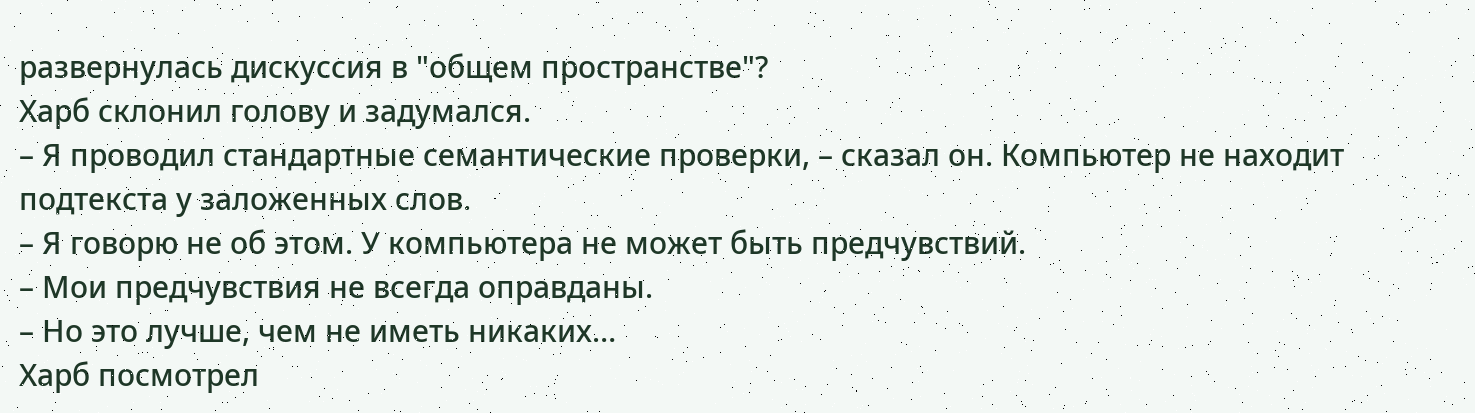развернулась дискуссия в "общем пространстве"?
Харб склонил голову и задумался.
– Я проводил стандартные семантические проверки, – сказал он. Компьютер не находит подтекста у заложенных слов.
– Я говорю не об этом. У компьютера не может быть предчувствий.
– Мои предчувствия не всегда оправданы.
– Но это лучше, чем не иметь никаких…
Харб посмотрел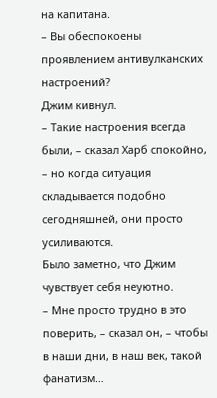на капитана.
– Вы обеспокоены проявлением антивулканских настроений?
Джим кивнул.
– Такие настроения всегда были, – сказал Харб спокойно, – но когда ситуация складывается подобно сегодняшней, они просто усиливаются.
Было заметно, что Джим чувствует себя неуютно.
– Мне просто трудно в это поверить, – сказал он, – чтобы в наши дни, в наш век, такой фанатизм…